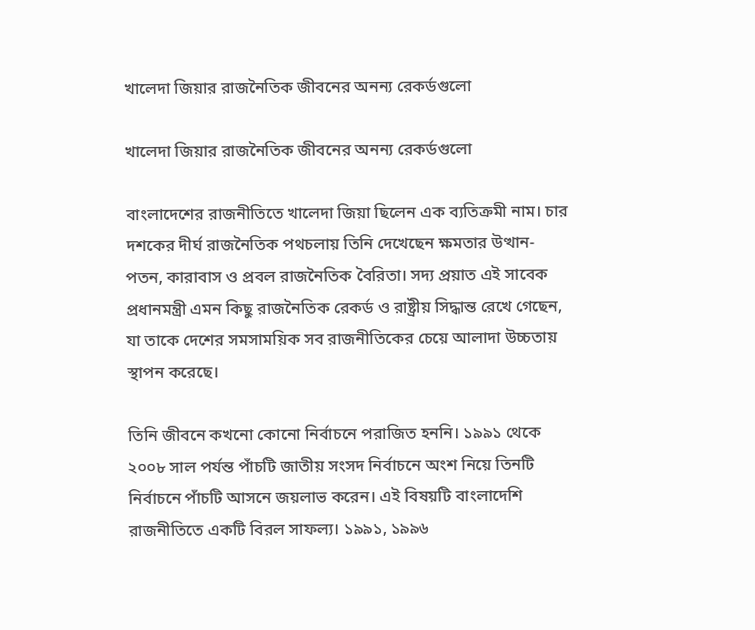খালেদা জিয়ার রাজনৈতিক জীবনের অনন্য রেকর্ডগুলো

খালেদা জিয়ার রাজনৈতিক জীবনের অনন্য রেকর্ডগুলো

বাংলাদেশের রাজনীতিতে খালেদা জিয়া ছিলেন এক ব্যতিক্রমী নাম। চার দশকের দীর্ঘ রাজনৈতিক পথচলায় তিনি দেখেছেন ক্ষমতার উত্থান-পতন, কারাবাস ও প্রবল রাজনৈতিক বৈরিতা। সদ্য প্রয়াত এই সাবেক প্রধানমন্ত্রী এমন কিছু রাজনৈতিক রেকর্ড ও রাষ্ট্রীয় সিদ্ধান্ত রেখে গেছেন, যা তাকে দেশের সমসাময়িক সব রাজনীতিকের চেয়ে আলাদা উচ্চতায় স্থাপন করেছে।

তিনি জীবনে কখনো কোনো নির্বাচনে পরাজিত হননি। ১৯৯১ থেকে ২০০৮ সাল পর্যন্ত পাঁচটি জাতীয় সংসদ নির্বাচনে অংশ নিয়ে তিনটি নির্বাচনে পাঁচটি আসনে জয়লাভ করেন। এই বিষয়টি বাংলাদেশি রাজনীতিতে একটি বিরল সাফল্য। ১৯৯১, ১৯৯৬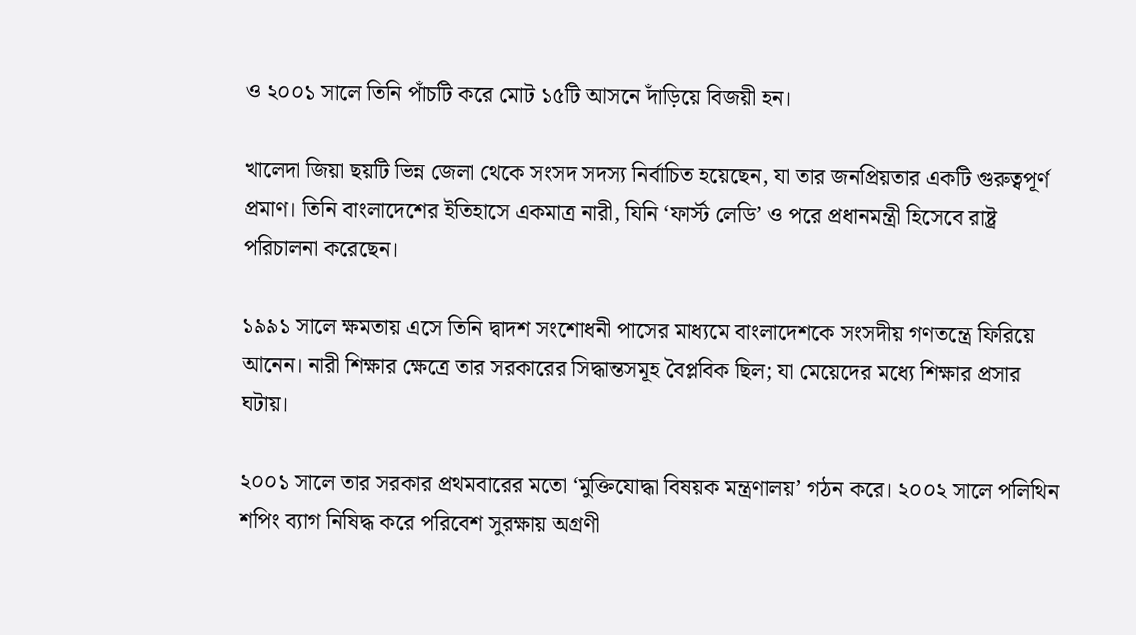ও ২০০১ সালে তিনি পাঁচটি করে মোট ১৫টি আসনে দাঁড়িয়ে বিজয়ী হন।

খালেদা জিয়া ছয়টি ভিন্ন জেলা থেকে সংসদ সদস্য নির্বাচিত হয়েছেন, যা তার জনপ্রিয়তার একটি গুরুত্বপূর্ণ প্রমাণ। তিনি বাংলাদেশের ইতিহাসে একমাত্র নারী, যিনি ‘ফার্স্ট লেডি’ ও পরে প্রধানমন্ত্রী হিসেবে রাষ্ট্র পরিচালনা করেছেন।

১৯৯১ সালে ক্ষমতায় এসে তিনি দ্বাদশ সংশোধনী পাসের মাধ্যমে বাংলাদেশকে সংসদীয় গণতন্ত্রে ফিরিয়ে আনেন। নারী শিক্ষার ক্ষেত্রে তার সরকারের সিদ্ধান্তসমূহ বৈপ্লবিক ছিল; যা মেয়েদের মধ্যে শিক্ষার প্রসার ঘটায়।

২০০১ সালে তার সরকার প্রথমবারের মতো ‘মুক্তিযোদ্ধা বিষয়ক মন্ত্রণালয়’ গঠন করে। ২০০২ সালে পলিথিন শপিং ব্যাগ নিষিদ্ধ করে পরিবেশ সুরক্ষায় অগ্রণী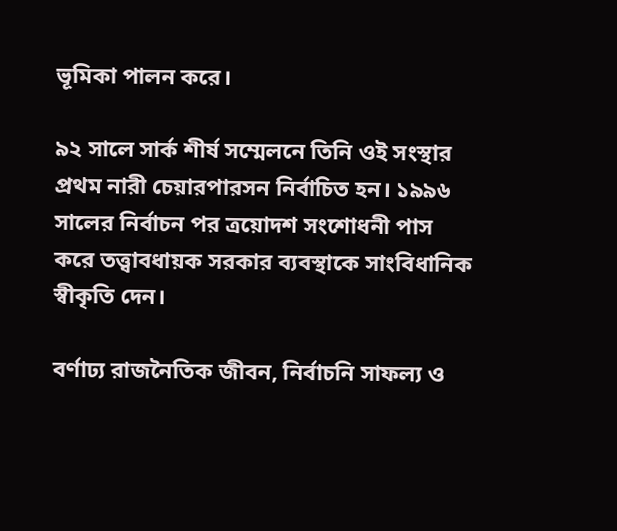ভূমিকা পালন করে।

৯২ সালে সার্ক শীর্ষ সম্মেলনে তিনি ওই সংস্থার প্রথম নারী চেয়ারপারসন নির্বাচিত হন। ১৯৯৬ সালের নির্বাচন পর ত্রয়োদশ সংশোধনী পাস করে তত্ত্বাবধায়ক সরকার ব্যবস্থাকে সাংবিধানিক স্বীকৃতি দেন।

বর্ণাঢ্য রাজনৈতিক জীবন, নির্বাচনি সাফল্য ও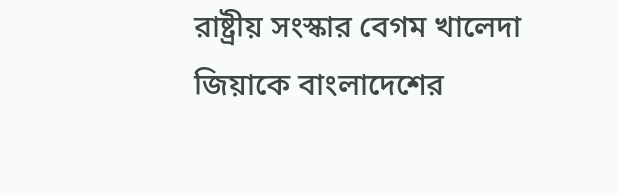রাষ্ট্রীয় সংস্কার বেগম খালেদা জিয়াকে বাংলাদেশের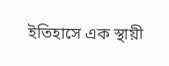ইতিহাসে এক স্থায়ী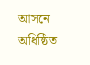আসনে অধিষ্ঠিত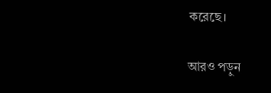করেছে।

আরও পড়ুন